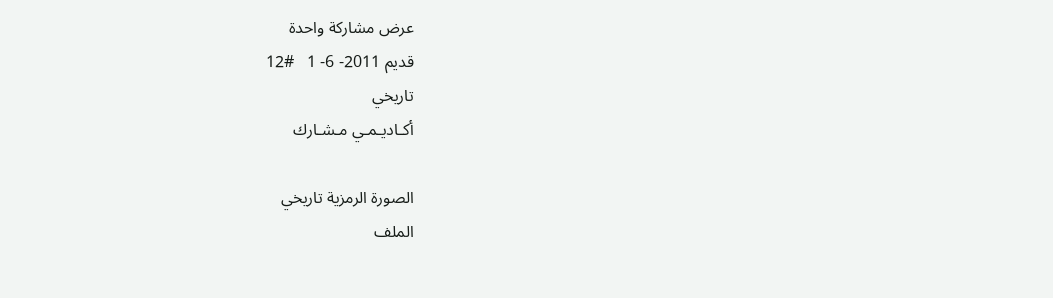عرض مشاركة واحدة
قديم 2011- 6- 1   #12
تاريخي
أكـاديـمـي مـشـارك

الصورة الرمزية تاريخي
الملف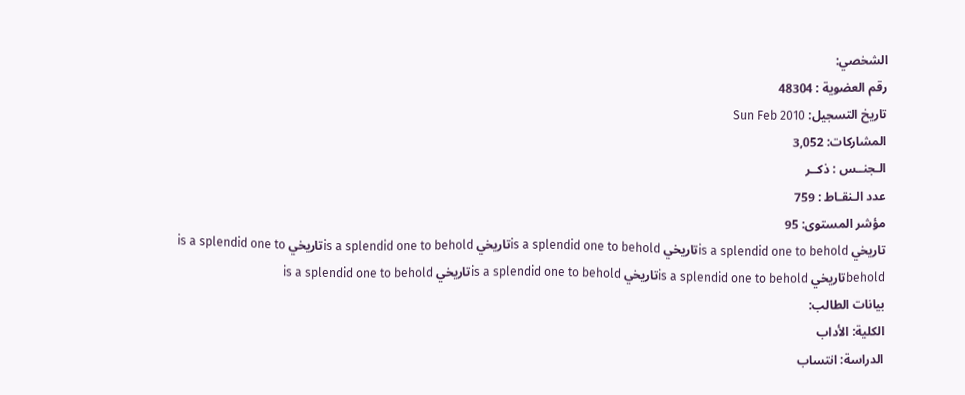الشخصي:
رقم العضوية : 48304
تاريخ التسجيل: Sun Feb 2010
المشاركات: 3,052
الـجنــس : ذكــر
عدد الـنقـاط : 759
مؤشر المستوى: 95
تاريخي is a splendid one to beholdتاريخي is a splendid one to beholdتاريخي is a splendid one to beholdتاريخي is a splendid one to beholdتاريخي is a splendid one to beholdتاريخي is a splendid one to beholdتاريخي is a splendid one to behold
بيانات الطالب:
الكلية: الأداب
الدراسة: انتساب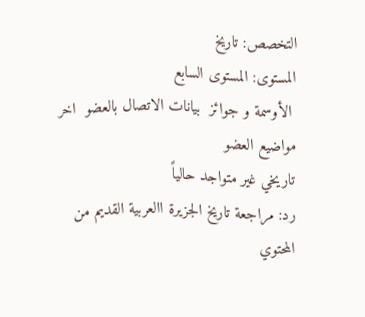التخصص: تاريخ
المستوى: المستوى السابع
 الأوسمة و جوائز  بيانات الاتصال بالعضو  اخر مواضيع العضو
تاريخي غير متواجد حالياً
رد: مراجعة تاريخ الجزيرة االعربية القديم من المحتوي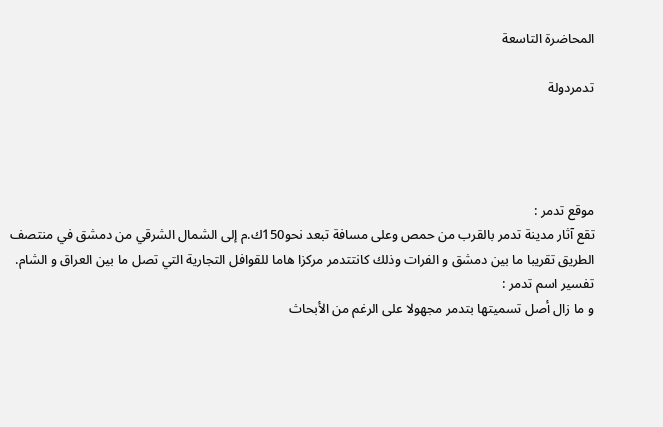المحاضرة التاسعة

تدمردولة




موقع تدمر :
تقع آثار مدينة تدمر بالقرب من حمص وعلى مسافة تبعد نحو150ك.م إلى الشمال الشرقي من دمشق في منتصف الطريق تقريبا ما بين دمشق و الفرات وذلك كانتتدمر مركزا هاما للقوافل التجارية التي تصل ما بين العراق و الشام.
تفسير اسم تدمر :
و ما زال أصل تسميتها بتدمر مجهولا على الرغم من الأبحاث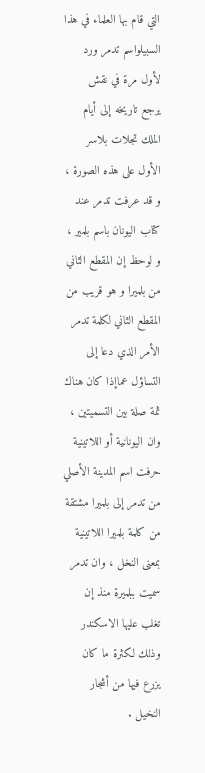التي قام بها العلماء في هذا السبيلواسم تدمر ورد لأول مرة في نقش
يرجع تاريخه إلى أيام الملك تجلات بلاسر الأول على هذه الصورة ، و قد عرفت تدمر عند كتاب اليونان باسم بلمير ، و لوحظ إن المقطع الثاني من بلميرا و هو قريب من المقطع الثاني لكلمة تدمر الأمر الذي دعا إلى التساؤل عماإذا كان هناك ثمة صلة بين التسميتين ، وان اليونانية أو اللاتينية حرفت اسم المدينة الأصلي من تدمر إلى بلميرا مشتقة من كلمة بلميرا اللاتينية بمعنى النخل ، وان تدمر سميت ببلميرة منذ إن تغلب عليها الاسكندر وذلك لكثرة ما كان يزرع فيها من أشجار النخيل .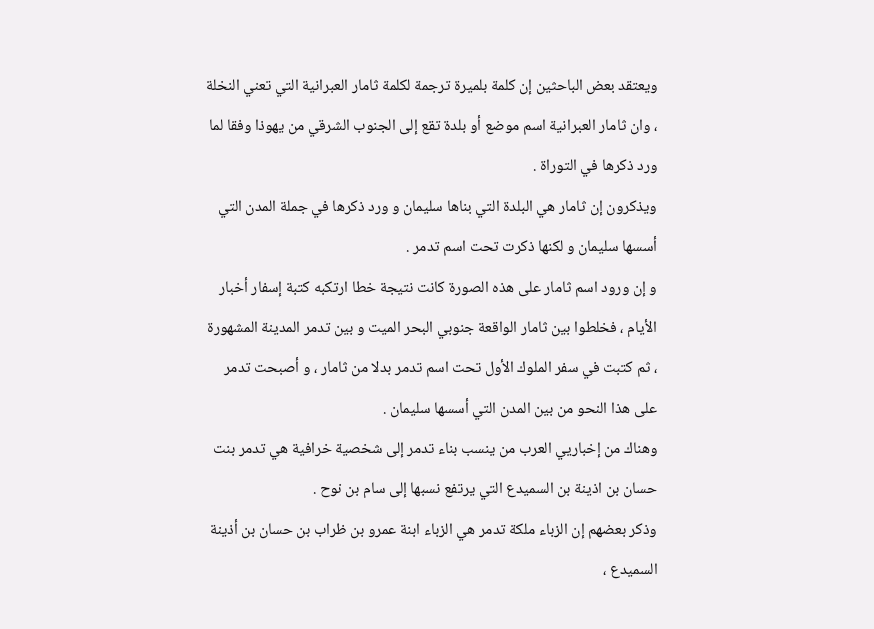ويعتقد بعض الباحثين إن كلمة بلميرة ترجمة لكلمة ثامار العبرانية التي تعني النخلة ، وان ثامار العبرانية اسم موضع أو بلدة تقع إلى الجنوب الشرقي من يهوذا وفقا لما ورد ذكرها في التوراة .
ويذكرون إن ثامار هي البلدة التي بناها سليمان و ورد ذكرها في جملة المدن التي أسسها سليمان و لكنها ذكرت تحت اسم تدمر .
و إن ورود اسم ثامار على هذه الصورة كانت نتيجة خطا ارتكبه كتبة إسفار أخبار الأيام ، فخلطوا بين ثامار الواقعة جنوبي البحر الميت و بين تدمر المدينة المشهورة ، ثم كتبت في سفر الملوك الأول تحت اسم تدمر بدلا من ثامار ، و أصبحت تدمر على هذا النحو من بين المدن التي أسسها سليمان .
وهناك من إخباريي العرب من ينسب بناء تدمر إلى شخصية خرافية هي تدمر بنت حسان بن اذينة بن السميدع التي يرتفع نسبها إلى سام بن نوح .
وذكر بعضهم إن الزباء ملكة تدمر هي الزباء ابنة عمرو بن ظراب بن حسان بن أذينة السميدع ،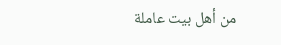من أهل بيت عاملة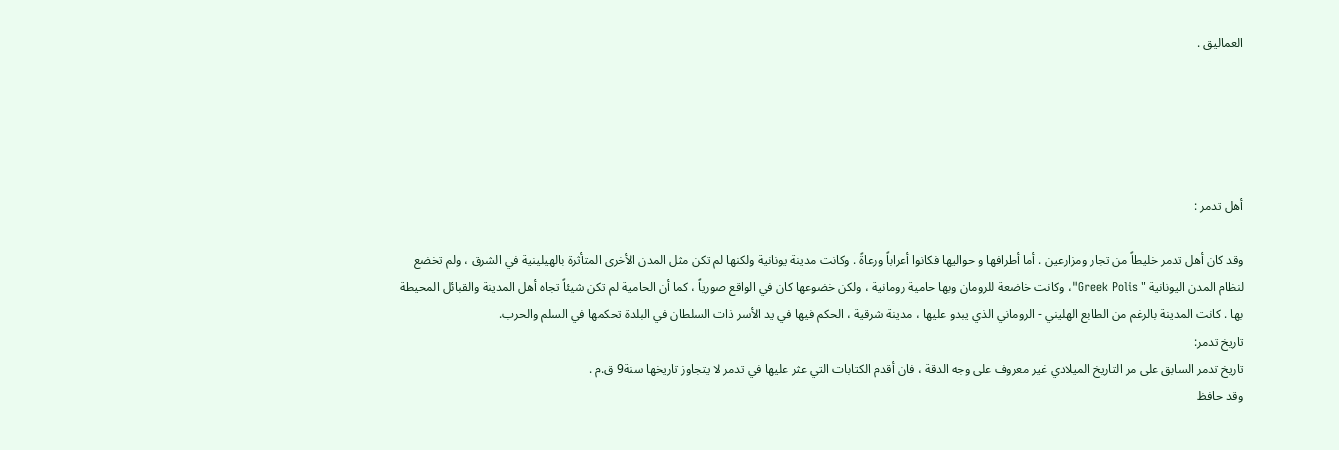العماليق .





أهل تدمر :

وقد كان أهل تدمر خليطاً من تجار ومزارعين . أما أطرافها و حواليها فكانوا أعراباً ورعاةً . وكانت مدينة يونانية ولكنها لم تكن مثل المدن الأخرى المتأثرة بالهيلينية في الشرق ، ولم تخضع لنظام المدن اليونانية " Greek Polis"، وكانت خاضعة للرومان وبها حامية رومانية ، ولكن خضوعها كان في الواقع صورياً ، كما أن الحامية لم تكن شيئاً تجاه أهل المدينة والقبائل المحيطة بها . كانت المدينة بالرغم من الطابع الهليني - الروماني الذي يبدو عليها ، مدينة شرقية ، الحكم فيها في يد الأسر ذات السلطان في البلدة تحكمها في السلم والحرب.
تاريخ تدمر:
تاريخ تدمر السابق على مر التاريخ الميلادي غير معروف على وجه الدقة ، فان أقدم الكتابات التي عثر عليها في تدمر لا يتجاوز تاريخها سنة9 ق.م .
وقد حافظ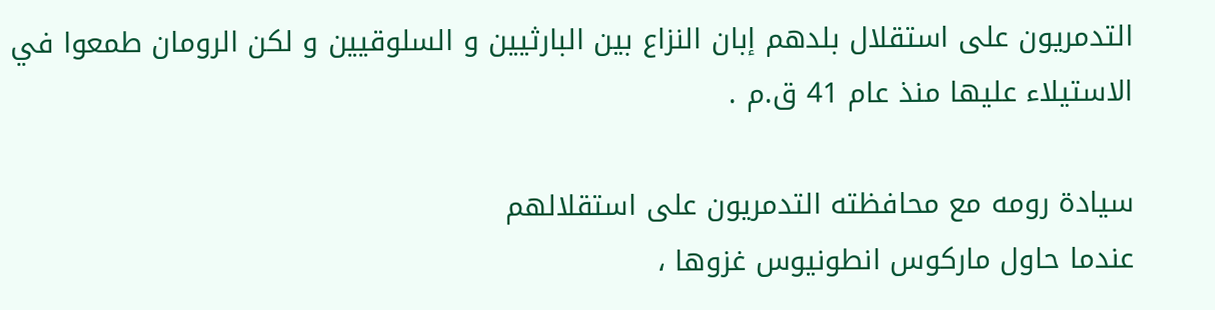التدمريون على استقلال بلدهم إبان النزاع بين البارثيين و السلوقيين و لكن الرومان طمعوا في الاستيلاء عليها منذ عام 41 ق.م .

سيادة رومه مع محافظته التدمريون على استقلالهم
عندما حاول ماركوس انطونيوس غزوها ،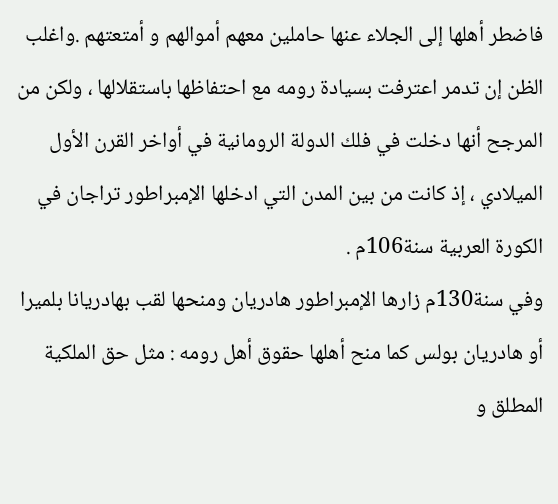فاضطر أهلها إلى الجلاء عنها حاملين معهم أموالهم و أمتعتهم .واغلب الظن إن تدمر اعترفت بسيادة رومه مع احتفاظها باستقلالها ، ولكن من المرجح أنها دخلت في فلك الدولة الرومانية في أواخر القرن الأول الميلادي ، إذ كانت من بين المدن التي ادخلها الإمبراطور تراجان في الكورة العربية سنة106م .
وفي سنة130م زارها الإمبراطور هادريان ومنحها لقب بهادريانا بلميرا أو هادريان بولس كما منح أهلها حقوق أهل رومه : مثل حق الملكية المطلق و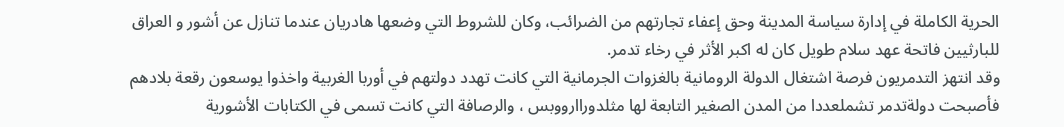الحرية الكاملة في إدارة سياسة المدينة وحق إعفاء تجارتهم من الضرائب، وكان للشروط التي وضعها هادريان عندما تنازل عن أشور و العراق للبارثيين فاتحة عهد سلام طويل كان له اكبر الأثر في رخاء تدمر.
وقد انتهز التدمريون فرصة اشتغال الدولة الرومانية بالغزوات الجرمانية التي كانت تهدد دولتهم في أوربا الغربية واخذوا يوسعون رقعة بلادهم فأصبحت دولةتدمر تشملعددا من المدن الصغير التابعة لها مثلدوراارووبس ، والرصافة التي كانت تسمى في الكتابات الأشورية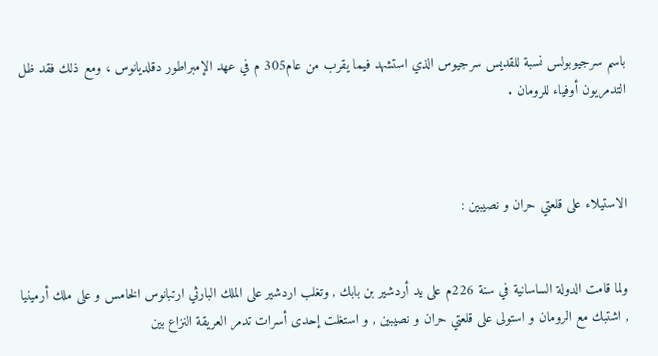باسم سرجيوبولس نسبة للقديس سرجيوس الذي استشهد فيما يقرب من عام305 م في عهد الإمبراطور دقلديانوس ، ومع ذلك فقد ظل التدمريون أوفياء للرومان .



الاستيلاء على قلعتي حران و نصيبين :


ولما قامت الدولة الساسانية في سنة 226م على يد أردشير بن بابك , وتغلب اردشير على الملك البارثي ارتبانوس الخامس و على ملك أرمينيا , اشتبك مع الرومان و استولى على قلعتي حران و نصيبين , و استغلت إحدى أسرات تدمر العريقة النزاع بين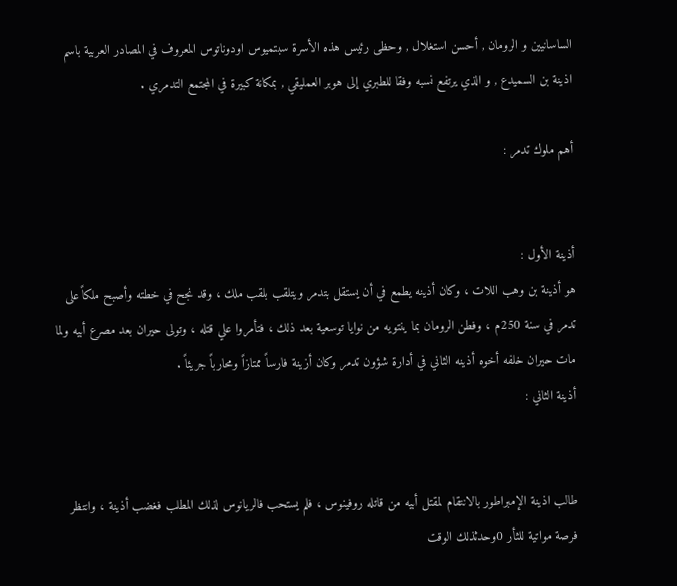الساسانيين و الرومان , أحسن استغلال , وحظى رئيس هذه الأسرة سبتميوس اودوناتوس المعروف في المصادر العربية باسم اذينة بن السميدع , و الذي يرتفع نسبه وفقا للطبري إلى هوبر العمليقي , بمكانة كبيرة في المجتمع التدمري .

أهم ملوك تدمر :


أذينة الأول :
هو أذينة بن وهب اللات ، وكان أذينه يطمع في أن يستقل بتدمر ويتلقب بلقب ملك ، وقد نجح في خطته وأصبح ملكاً على تدمر في سنة 250م ، وفطن الرومان بما ينتويه من نوايا توسعية بعد ذلك ، فتأمروا علي قتله ، وتولى حيران بعد مصرع أبيه ولما مات حيران خلفه أخوه أذينه الثاني في أدارة شؤون تدمر وكان أزينة فارساً ممتازاً ومحارباً جريئاً .
أذينة الثاني :


طالب اذينة الإمبراطور بالانتقام لمقتل أبيه من قاتله روفينوس ، فلم يستحب فالريانوس لذلك المطلب فغضب أذينة ، وانتظر فرصة مواتية للثأر 0وحدثذلك الوقت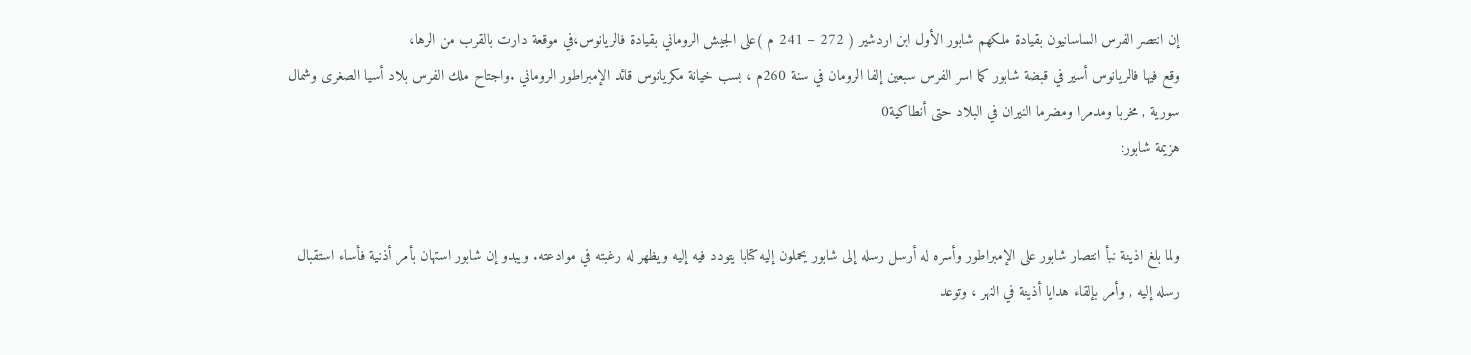إن انتصر الفرس الساسانيون بقيادة ملكهم شابور الأول ابن اردشير ( 272 – 241 م )على الجيش الروماني بقيادة فالريانوس،في موقعة دارت بالقرب من الرها،
وقع فيها فالريانوس أسير في قبضة شابور كما اسر الفرس سبعين إلفا الرومان في سنة 260م ، بسب خيانة مكريانوس قائد الإمبراطور الروماني .واجتاح ملك الفرس بلاد أسيا الصغرى وشمال سورية , مخربا ومدمرا ومضرما النيران في البلاد حتى أنطاكية0
هزيمة شابور:


ولما بلغ اذينة نبأ انتصار شابور على الإمبراطور وأسره له أرسل رسله إلى شابور يحملون إليه كتابا يتودد فيه إليه ويظهر له رغبته في موادعته. ويبدو إن شابور استهان بأمر أذنية فأساء استقبال رسله إليه , وأمر بإلقاء هدايا أذينة في النهر ، وتوعد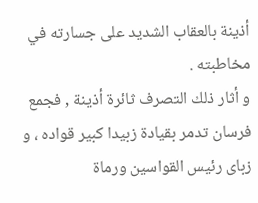أذينة بالعقاب الشديد على جسارته في مخاطبته .
و أثار ذلك التصرف ثائرة أذينة , فجمع فرسان تدمر بقيادة زبيدا كبير قواده ، و زباى رئيس القواسين ورماة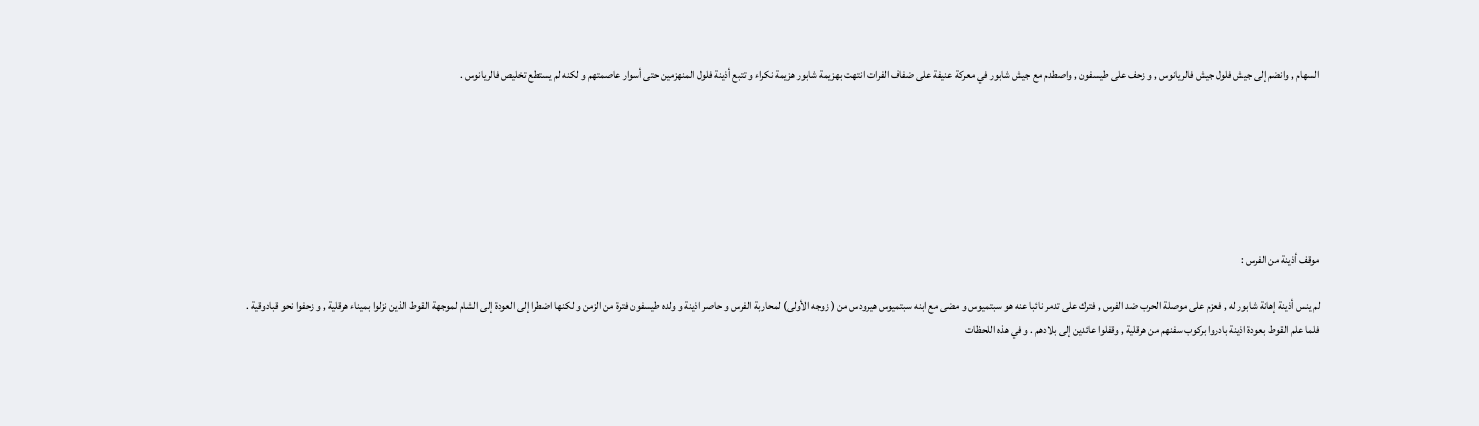السهام , وانضم إلى جيش فلول جيش فالريانوس , و زحف على طيسفون , واصطدم مع جيش شابور في معركة عنيفة على ضفاف الفرات انتهت بهزيمة شابور هزيمة نكراء و تتبع أذينة فلول المنهزمين حتى أسوار عاصمتهم و لكنه لم يستطع تخليص فالريانوس .







موقف أذينة من الفرس :

لم ينس أذينة إهانة شابور له , فعزم على موصلة الحرب ضد الفرس , فترك على تدمر نائبا عنه هو سبتميوس و مضى مع ابنه سبتميوس هيرودس من ( زوجه الأولى) لمحاربة الفرس و حاصر اذينة و ولده طيسفون فترة من الزمن و لكنها اضطرا إلى العودة إلى الشام لموجهة القوط الذين نزلوا بميناء هرقلية , و زحفوا نحو قبادوقية .
فلما علم القوط بعودة اذينة بادروا بركوب سفنهم من هرقلية , وقفلوا عائدين إلى بلادهم . و في هذه اللحظات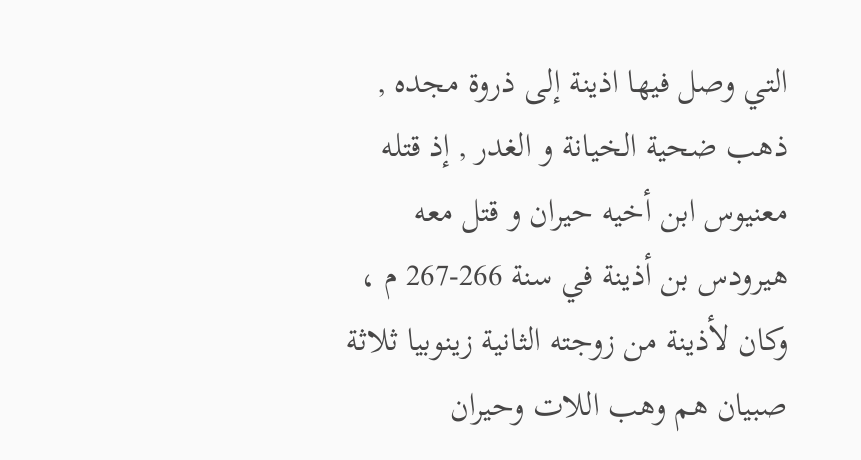التي وصل فيها اذينة إلى ذروة مجده , ذهب ضحية الخيانة و الغدر , إذ قتله معنيوس ابن أخيه حيران و قتل معه هيرودس بن أذينة في سنة 266-267 م ، وكان لأذينة من زوجته الثانية زينوبيا ثلاثة صبيان هم وهب اللات وحيران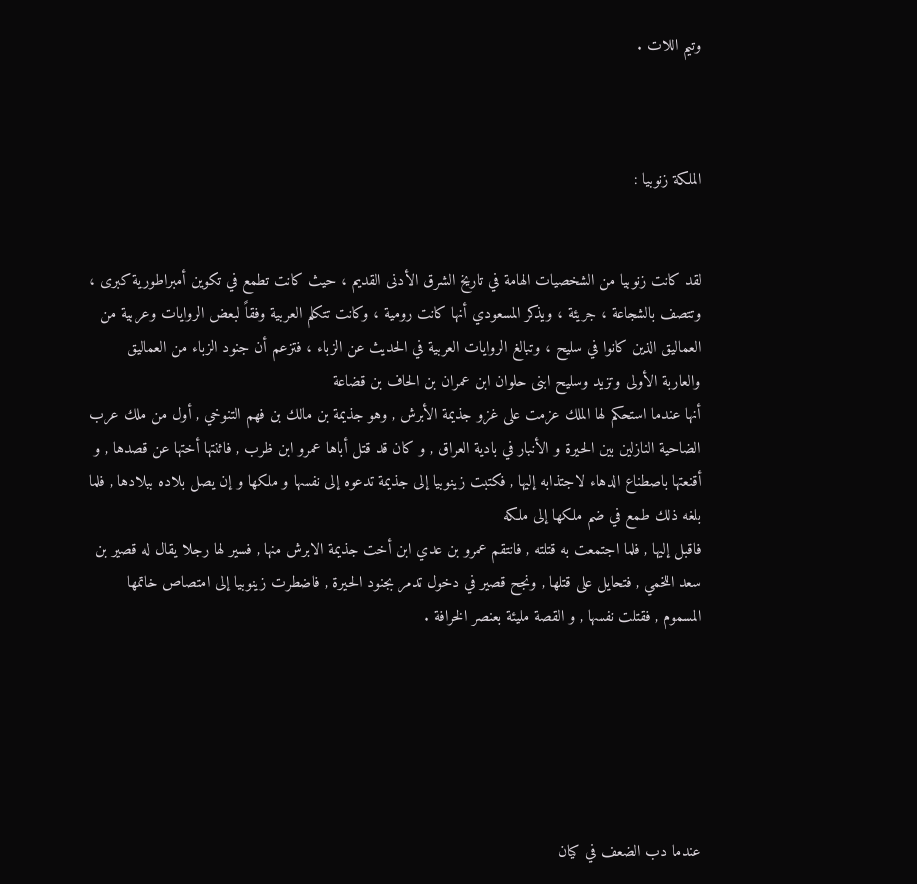وتيم اللات .



الملكة زنوبيا :


لقد كانت زنوبيا من الشخصيات الهامة في تاريخ الشرق الأدنى القديم ، حيث كانت تطمع في تكوين أمبراطورية كبرى ، وتتصف بالشجاعة ، جريئة ، ويذكر المسعودي أنها كانت رومية ، وكانت تتكلم العربية وفقاً لبعض الروايات وعربية من العماليق الذين كانوا في سليح ، وتبالغ الروايات العربية في الحديث عن الزباء ، فتزعم أن جنود الزباء من العماليق والعاربة الأولى وتزيد وسليح ابنى حلوان ابن عمران بن الحاف بن قضاعة
أنها عندما استحكم لها الملك عزمت على غزو جذيمة الأبرش , وهو جذيمة بن مالك بن فهم التنوخي , أول من ملك عرب الضاحية النازلين بين الحيرة و الأنبار في بادية العراق , و كان قد قتل أباها عمرو ابن ظرب , فاثنتها أختها عن قصدها , و أقنعتها باصطناع الدهاء لاجتذابه إليها , فكتبت زينوبيا إلى جذيمة تدعوه إلى نفسها و ملكها و إن يصل بلاده ببلادها , فلما بلغه ذلك طمع في ضم ملكها إلى ملكه
فاقبل إليها , فلما اجتمعت به قتلته , فانتقم عمرو بن عدي ابن أخت جذيمة الابرش منها , فسير لها رجلا يقال له قصير بن سعد اللخمي , فتحايل على قتلها , ونجح قصير في دخول تدمر بجنود الحيرة , فاضطرت زينوبيا إلى امتصاص خاتمها المسموم , فقتلت نفسها , و القصة مليئة بعنصر الخرافة .






عندما دب الضعف في كيان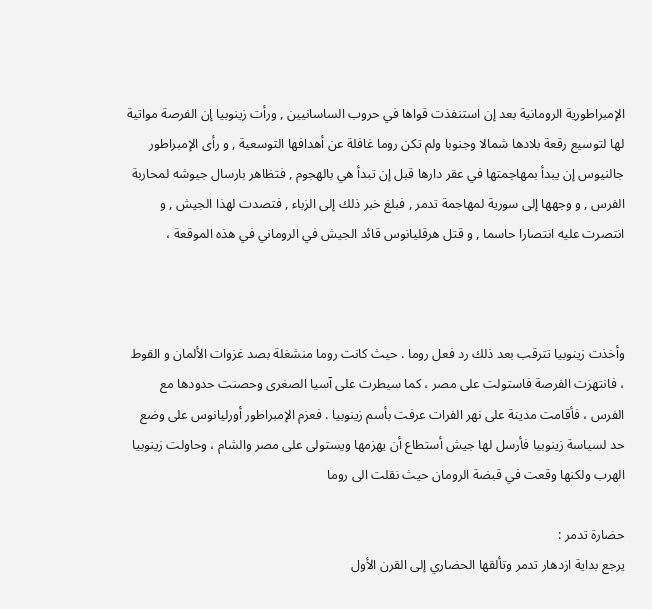الإمبراطورية الرومانية بعد إن استنفذت قواها في حروب الساسانيين , ورأت زينوبيا إن الفرصة مواتية لها لتوسيع رقعة بلادها شمالا وجنوبا ولم تكن روما غافلة عن أهدافها التوسعية , و رأى الإمبراطور جالنيوس إن يبدأ بمهاجمتها في عقر دارها قبل إن تبدأ هي بالهجوم , فتظاهر بارسال جيوشه لمحاربة الفرس , و وجهها إلى سورية لمهاجمة تدمر , فبلغ خبر ذلك إلى الزباء , فتصدت لهذا الجيش , و انتصرت عليه انتصارا حاسما , و قتل هرقليانوس قائد الجيش في الروماني في هذه الموقعة ،



وأخذت زينوبيا تترقب بعد ذلك رد فعل روما . حيث كانت روما منشغلة بصد غزوات الألمان و القوط ، فانتهزت الفرصة فاستولت على مصر ، كما سيطرت على آسيا الصغرى وحصنت حدودها مع الفرس ، فأقامت مدينة على نهر الفرات عرفت بأسم زينوبيا . فعزم الإمبراطور أورليانوس على وضع حد لسياسة زينوبيا فأرسل لها جيش أستطاع أن يهزمها ويستولى على مصر والشام ، وحاولت زينوبيا الهرب ولكنها وقعت في قبضة الرومان حيث نقلت الى روما

حضارة تدمر :
يرجع بداية ازدهار تدمر وتألقها الحضاري إلى القرن الأول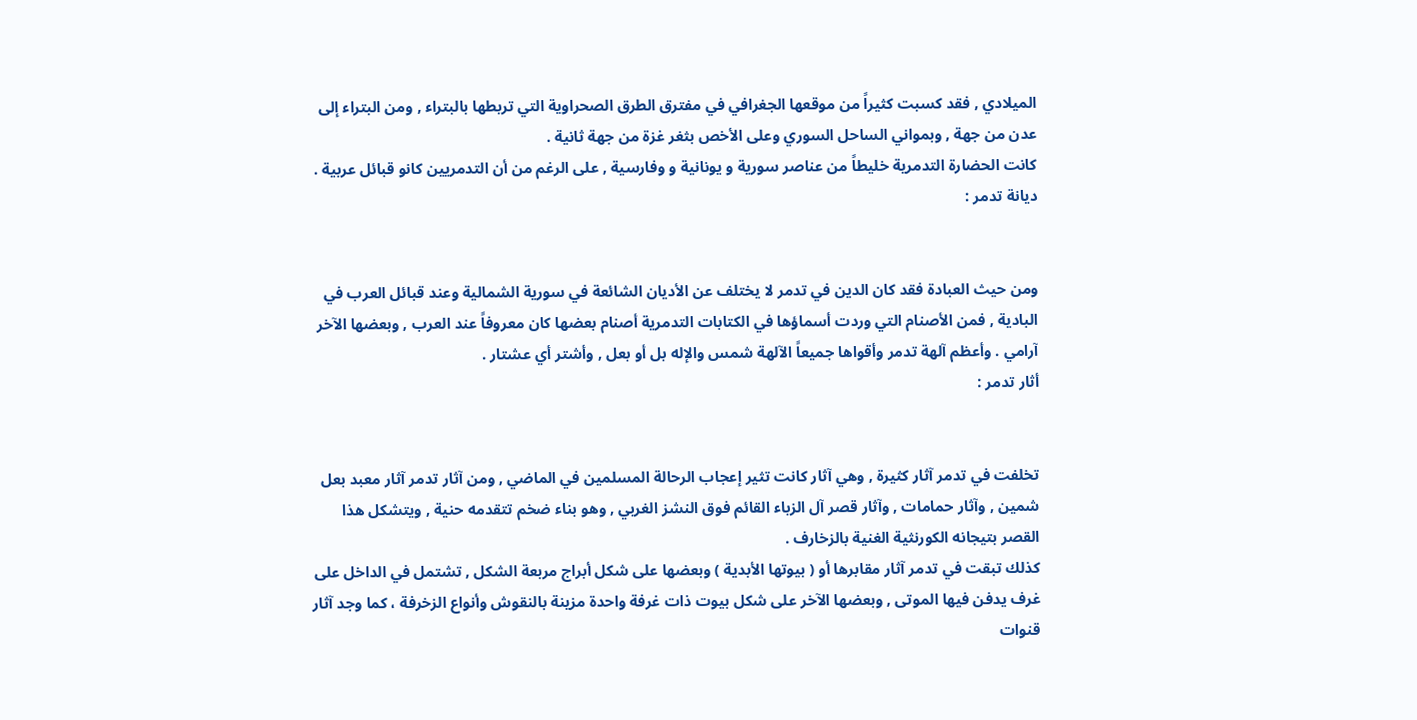الميلادي , فقد كسبت كثيراً من موقعها الجغرافي في مفترق الطرق الصحراوية التي تربطها بالبتراء , ومن البتراء إلى عدن من جهة , وبمواني الساحل السوري وعلى الأخص بثغر غزة من جهة ثانية .
كانت الحضارة التدمرية خليطاً من عناصر سورية و يونانية و وفارسية , على الرغم من أن التدمريين كانو قبائل عربية .
ديانة تدمر :


ومن حيث العبادة فقد كان الدين في تدمر لا يختلف عن الأديان الشائعة في سورية الشمالية وعند قبائل العرب في البادية , فمن الأصنام التي وردت أسماؤها في الكتابات التدمرية أصنام بعضها كان معروفاً عند العرب , وبعضها الآخر آرامي . وأعظم آلهة تدمر وأقواها جميعاً الآلهة شمس والإله بل أو بعل , وأشتر أي عشتار .
أثار تدمر :


تخلفت في تدمر آثار كثيرة , وهي آثار كانت تثير إعجاب الرحالة المسلمين في الماضي , ومن آثار تدمر آثار معبد بعل شمين , وآثار حمامات , وآثار قصر آل الزباء القائم فوق النشز الغربي , وهو بناء ضخم تتقدمه حنية , ويتشكل هذا القصر بتيجانه الكورنثية الغنية بالزخارف .
كذلك تبقت في تدمر آثار مقابرها أو ( بيوتها الأبدية ) وبعضها على شكل أبراج مربعة الشكل , تشتمل في الداخل على غرف يدفن فيها الموتى , وبعضها الآخر على شكل بيوت ذات غرفة واحدة مزينة بالنقوش وأنواع الزخرفة ، كما وجد آثار قنوات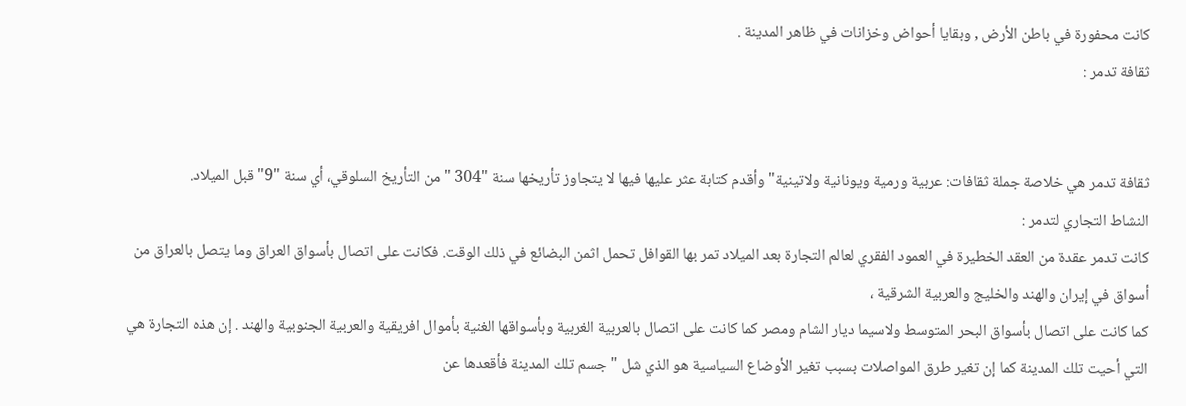كانت محفورة في باطن الأرض , وبقايا أحواض وخزانات في ظاهر المدينة .
ثقافة تدمر :


ثقافة تدمر هي خلاصة جملة ثقافات: عربية ورمية ويونانية ولاتينية" وأقدم كتابة عثر عليها فيها لا يتجاوز تأريخها سنة "304 " من التأريخ السلوقي، أي سنة "9" قبل الميلاد.
النشاط التجاري لتدمر :
كانت تدمر عقدة من العقد الخطيرة في العمود الفقري لعالم التجارة بعد الميلاد تمر بها القوافل تحمل اثمن البضائع في ذلك الوقت. فكانت على اتصال بأسواق العراق وما يتصل بالعراق من أسواق في إيران والهند والخليج والعربية الشرقية ،
كما كانت على اتصال بأسواق البحر المتوسط ولاسيما ديار الشام ومصر كما كانت على اتصال بالعربية الغربية وبأسواقها الغنية بأموال افريقية والعربية الجنوبية والهند . إن هذه التجارة هي التي أحيت تلك المدينة كما إن تغير طرق المواصلات بسبب تغير الأوضاع السياسية هو الذي شل " جسم تلك المدينة فأقعدها عن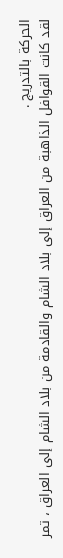الحركة بالتدريج .
لقد كانت القوافل الذاهبة من العراق إلى بلاد الشام والقادمة من بلاد الشام إلى العراق ، تمر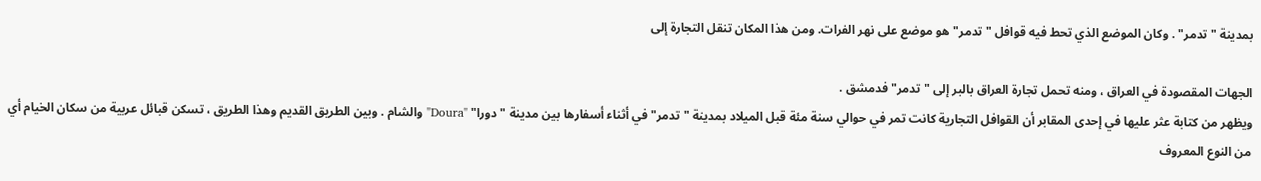بمدينة "تدمر" . وكان الموضع الذي تحط فيه قوافل "تدمر" هو موضع على نهر الفرات. ومن هذا المكان تنقل التجارة إلى

الجهات المقصودة في العراق ، ومنه تحمل تجارة العراق بالبر إلى "تدمر" فدمشق .
ويظهر من كتابة عثر عليها في إحدى المقابر أن القوافل التجارية كانت تمر في حوالي سنة مئة قبل الميلاد بمدينة "تدمر" في أثناء أسفارها بين مدينة "دورا" "Doura" والشام . وبين الطريق القديم وهذا الطريق ، تسكن قبائل عربية من سكان الخيام أي من النوع المعروف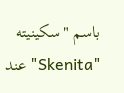باسم "سكينيته "Skenita" عند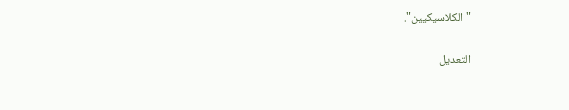"الكلاسيكيين".

التعديل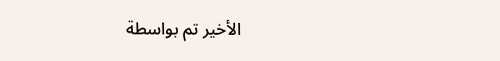الأخير تم بواسطة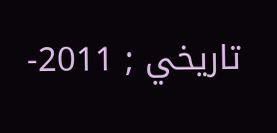تاريخي ; 2011-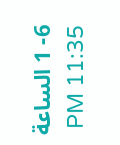6- 1 الساعة 11:35 PM